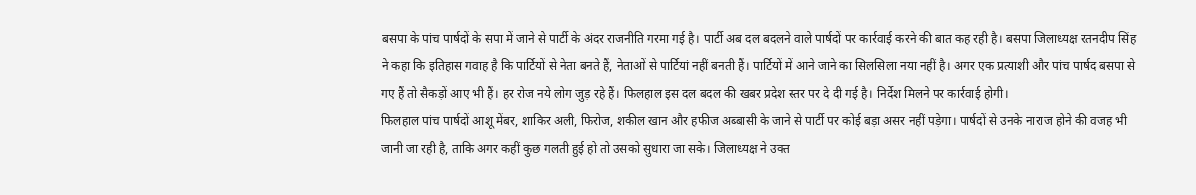बसपा के पांच पार्षदों के सपा में जाने से पार्टी के अंदर राजनीति गरमा गई है। पार्टी अब दल बदलने वाले पार्षदों पर कार्रवाई करने की बात कह रही है। बसपा जिलाध्यक्ष रतनदीप सिंह ने कहा कि इतिहास गवाह है कि पार्टियों से नेता बनते हैं, नेताओं से पार्टियां नहीं बनती हैं। पार्टियों में आने जाने का सिलसिला नया नहीं है। अगर एक प्रत्याशी और पांच पार्षद बसपा से गए हैं तो सैकड़ों आए भी हैं। हर रोज नये लोग जुड़ रहे हैं। फिलहाल इस दल बदल की खबर प्रदेश स्तर पर दे दी गई है। निर्देश मिलने पर कार्रवाई होगी।
फिलहाल पांच पार्षदों आशू मेंबर, शाकिर अली, फिरोज, शकील खान और हफीज अब्बासी के जाने से पार्टी पर कोई बड़ा असर नहीं पड़ेगा। पार्षदों से उनके नाराज होने की वजह भी जानी जा रही है, ताकि अगर कहीं कुछ गलती हुई हो तो उसको सुधारा जा सके। जिलाध्यक्ष ने उक्त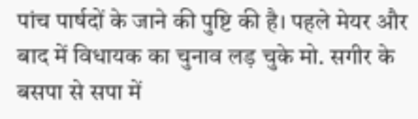पांच पार्षदों के जाने की पुष्टि की है। पहले मेयर और बाद में विधायक का चुनाव लड़ चुके मो. सगीर के बसपा से सपा में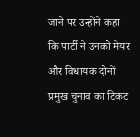जाने पर उन्होंने कहा कि पार्टी ने उनको मेयर और विधायक दोनों प्रमुख चुनाव का टिकट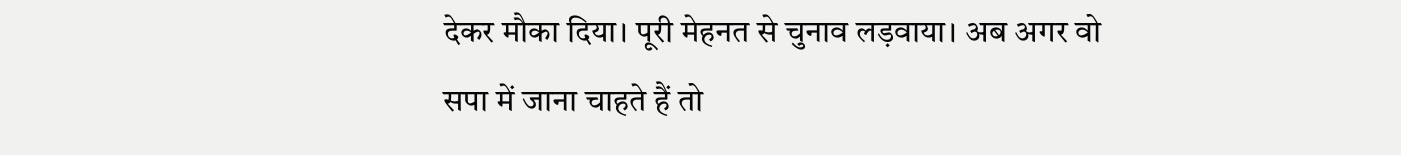देकर मौका दिया। पूरी मेहनत से चुनाव लड़वाया। अब अगर वो सपा में जाना चाहते हैं तो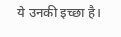ये उनकी इच्छा है।